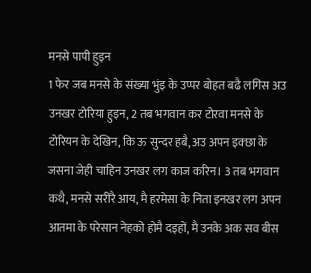मनसे पापी हुइन
1 फेर जब मनसे के संख्या भुंइ के उप्पर बोहत बढै लगिस अउ उनखर टोरिया हुइन, 2 तब भगवान कर टोरवा मनसे के टोरियन के देखिन, कि ऊ सुन्दर हबै, अउ अपन इक्छा के जसना जेही चाहिन उनखर लग काज करिन। 3 तब भगवान कथै, मनसे सरीरै आय, मै हरमेसा के निता इनखर लग अपन आतमा के परेसान नेहको होमै दइहों, मै उनके अक सव बीस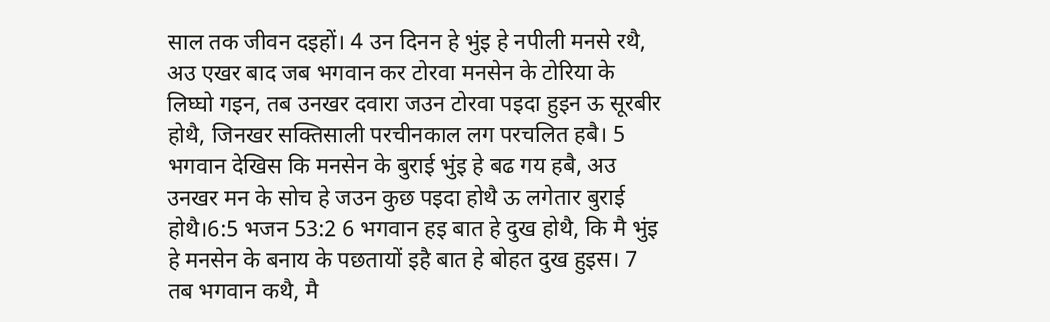साल तक जीवन दइहों। 4 उन दिनन हे भुंइ हे नपीली मनसे रथै, अउ एखर बाद जब भगवान कर टोरवा मनसेन के टोरिया के लिघ्घो गइन, तब उनखर दवारा जउन टोरवा पइदा हुइन ऊ सूरबीर होथै, जिनखर सक्तिसाली परचीनकाल लग परचलित हबै। 5 भगवान देखिस कि मनसेन के बुराई भुंइ हे बढ गय हबै, अउ उनखर मन के सोच हे जउन कुछ पइदा होथै ऊ लगेतार बुराई होथै।6:5 भजन 53:2 6 भगवान हइ बात हे दुख होथै, कि मै भुंइ हे मनसेन के बनाय के पछतायों इहै बात हे बोहत दुख हुइस। 7 तब भगवान कथै, मै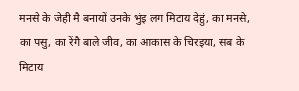मनसे के जेही मै बनायों उनके भुंइ लग मिटाय देहुं, का मनसे, का पसु, का रेंगै बाले जीव, का आकास के चिरइया, सब के मिटाय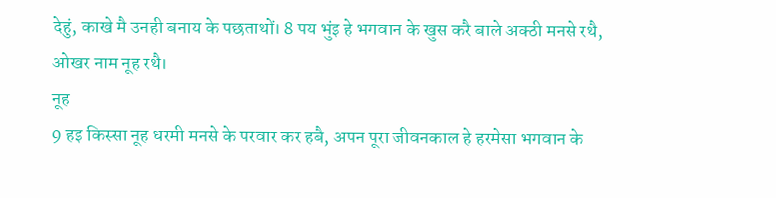देहुं, काखे मै उनही बनाय के पछताथों। 8 पय भुंइ हे भगवान के खुस करै बाले अक्ठी मनसे रथै, ओखर नाम नूह रथै।
नूह
9 हइ किस्सा नूह धरमी मनसे के परवार कर हबै, अपन पूरा जीवनकाल हे हरमेसा भगवान के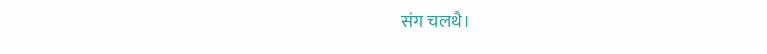संग चलथै।